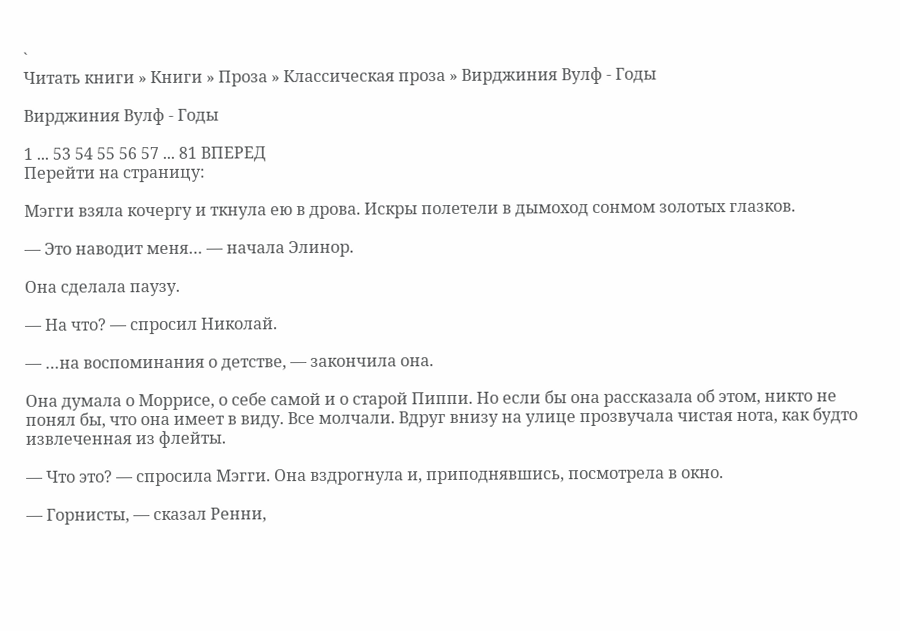`
Читать книги » Книги » Проза » Классическая проза » Вирджиния Вулф - Годы

Вирджиния Вулф - Годы

1 ... 53 54 55 56 57 ... 81 ВПЕРЕД
Перейти на страницу:

Мэгги взяла кочергу и ткнула ею в дрова. Искры полетели в дымоход сонмом золотых глазков.

— Это наводит меня… — начала Элинор.

Она сделала паузу.

— На что? — спросил Николай.

— …на воспоминания о детстве, — закончила она.

Она думала о Моррисе, о себе самой и о старой Пиппи. Но если бы она рассказала об этом, никто не понял бы, что она имеет в виду. Все молчали. Вдруг внизу на улице прозвучала чистая нота, как будто извлеченная из флейты.

— Что это? — спросила Мэгги. Она вздрогнула и, приподнявшись, посмотрела в окно.

— Горнисты, — сказал Ренни,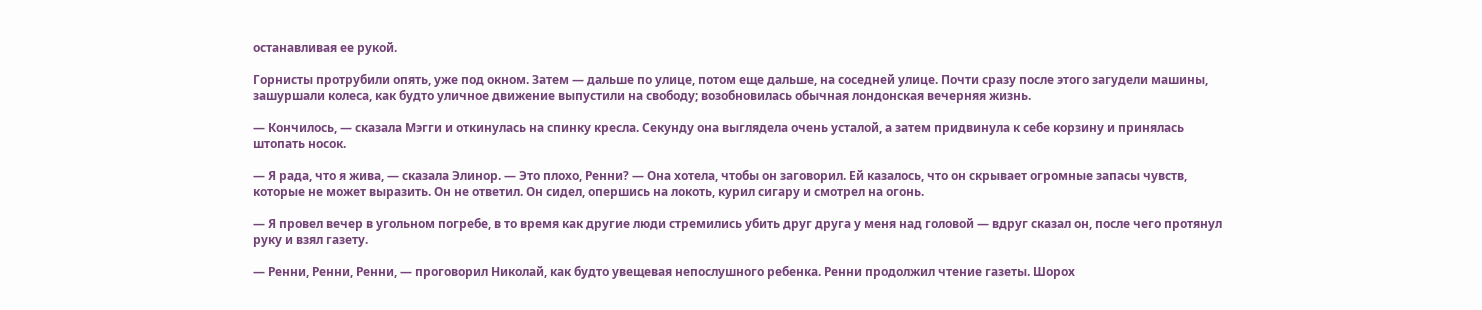останавливая ее рукой.

Горнисты протрубили опять, уже под окном. Затем — дальше по улице, потом еще дальше, на соседней улице. Почти сразу после этого загудели машины, зашуршали колеса, как будто уличное движение выпустили на свободу; возобновилась обычная лондонская вечерняя жизнь.

— Кончилось, — сказала Мэгги и откинулась на спинку кресла. Секунду она выглядела очень усталой, а затем придвинула к себе корзину и принялась штопать носок.

— Я рада, что я жива, — сказала Элинор. — Это плохо, Ренни? — Она хотела, чтобы он заговорил. Ей казалось, что он скрывает огромные запасы чувств, которые не может выразить. Он не ответил. Он сидел, опершись на локоть, курил сигару и смотрел на огонь.

— Я провел вечер в угольном погребе, в то время как другие люди стремились убить друг друга у меня над головой — вдруг сказал он, после чего протянул руку и взял газету.

— Ренни, Ренни, Ренни, — проговорил Николай, как будто увещевая непослушного ребенка. Ренни продолжил чтение газеты. Шорох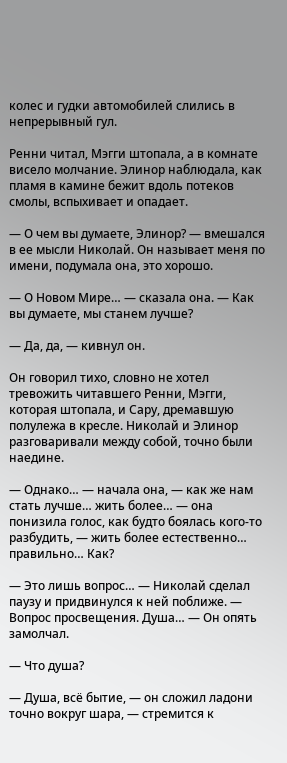колес и гудки автомобилей слились в непрерывный гул.

Ренни читал, Мэгги штопала, а в комнате висело молчание. Элинор наблюдала, как пламя в камине бежит вдоль потеков смолы, вспыхивает и опадает.

— О чем вы думаете, Элинор? — вмешался в ее мысли Николай. Он называет меня по имени, подумала она, это хорошо.

— О Новом Мире… — сказала она. — Как вы думаете, мы станем лучше?

— Да, да, — кивнул он.

Он говорил тихо, словно не хотел тревожить читавшего Ренни, Мэгги, которая штопала, и Сару, дремавшую полулежа в кресле. Николай и Элинор разговаривали между собой, точно были наедине.

— Однако… — начала она, — как же нам стать лучше… жить более… — она понизила голос, как будто боялась кого-то разбудить, — жить более естественно… правильно… Как?

— Это лишь вопрос… — Николай сделал паузу и придвинулся к ней поближе. — Вопрос просвещения. Душа… — Он опять замолчал.

— Что душа?

— Душа, всё бытие, — он сложил ладони точно вокруг шара, — стремится к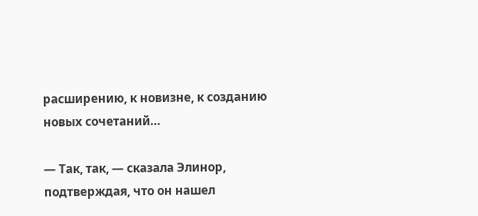расширению, к новизне, к созданию новых сочетаний…

— Так, так, — сказала Элинор, подтверждая, что он нашел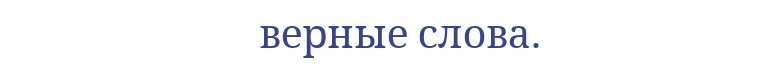верные слова.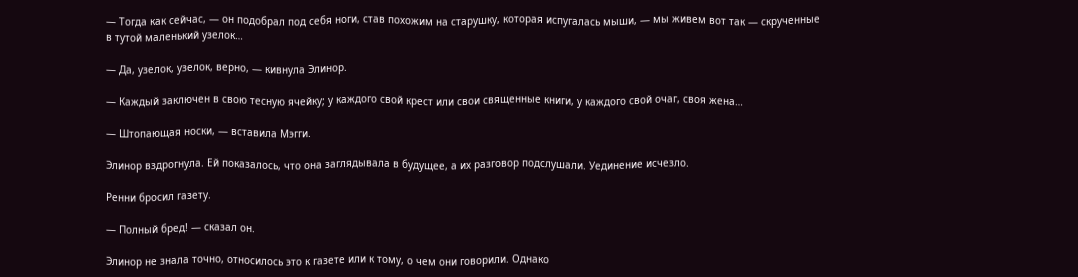— Тогда как сейчас, — он подобрал под себя ноги, став похожим на старушку, которая испугалась мыши, — мы живем вот так — скрученные в тутой маленький узелок…

— Да, узелок, узелок, верно, — кивнула Элинор.

— Каждый заключен в свою тесную ячейку; у каждого свой крест или свои священные книги, у каждого свой очаг, своя жена…

— Штопающая носки, — вставила Мэгги.

Элинор вздрогнула. Ей показалось, что она заглядывала в будущее, а их разговор подслушали. Уединение исчезло.

Ренни бросил газету.

— Полный бред! — сказал он.

Элинор не знала точно, относилось это к газете или к тому, о чем они говорили. Однако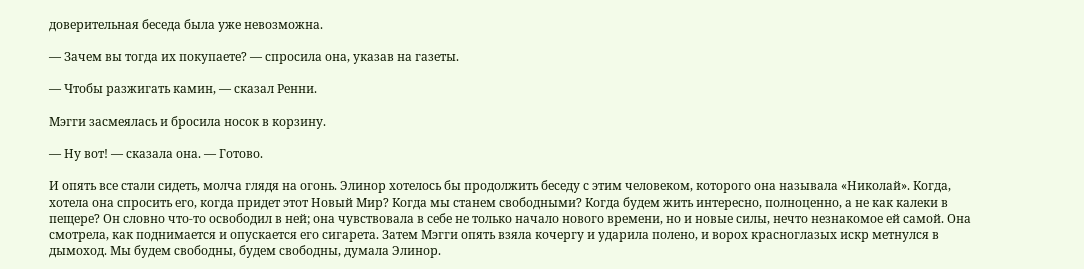доверительная беседа была уже невозможна.

— Зачем вы тогда их покупаете? — спросила она, указав на газеты.

— Чтобы разжигать камин, — сказал Ренни.

Мэгги засмеялась и бросила носок в корзину.

— Ну вот! — сказала она. — Готово.

И опять все стали сидеть, молча глядя на огонь. Элинор хотелось бы продолжить беседу с этим человеком, которого она называла «Николай». Когда, хотела она спросить его, когда придет этот Новый Мир? Когда мы станем свободными? Когда будем жить интересно, полноценно, а не как калеки в пещере? Он словно что-то освободил в ней; она чувствовала в себе не только начало нового времени, но и новые силы, нечто незнакомое ей самой. Она смотрела, как поднимается и опускается его сигарета. Затем Мэгги опять взяла кочергу и ударила полено, и ворох красноглазых искр метнулся в дымоход. Мы будем свободны, будем свободны, думала Элинор.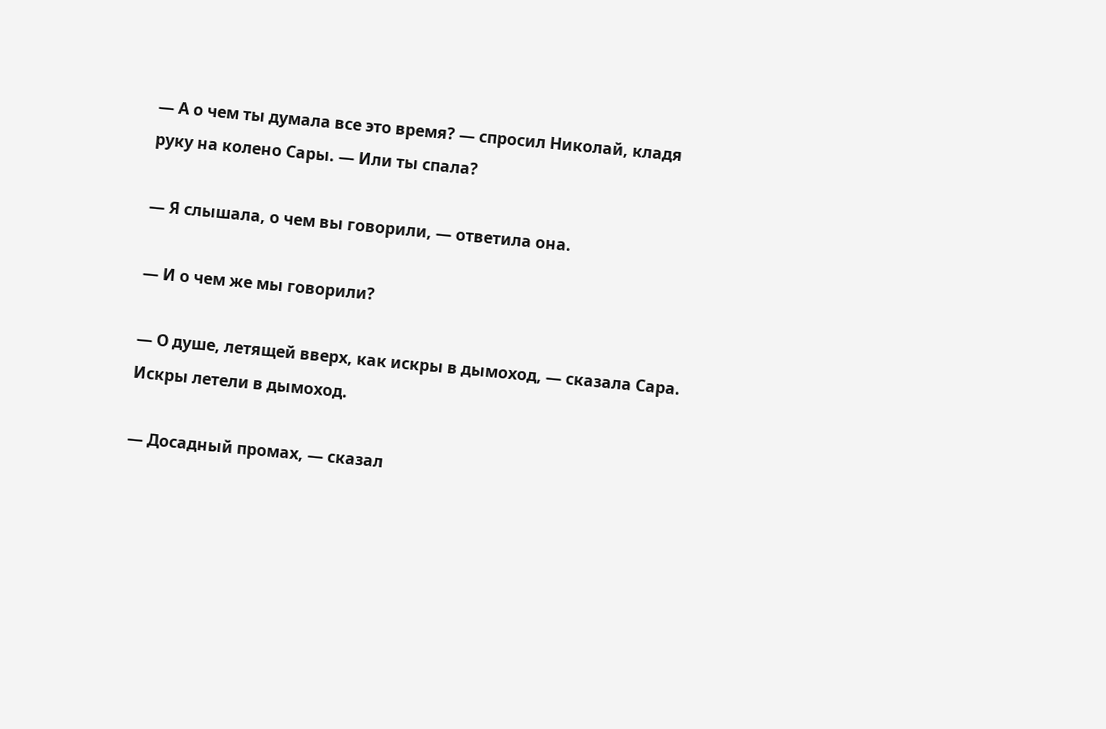— А о чем ты думала все это время? — спросил Николай, кладя руку на колено Сары. — Или ты спала?

— Я слышала, о чем вы говорили, — ответила она.

— И о чем же мы говорили?

— О душе, летящей вверх, как искры в дымоход, — сказала Сара. Искры летели в дымоход.

— Досадный промах, — сказал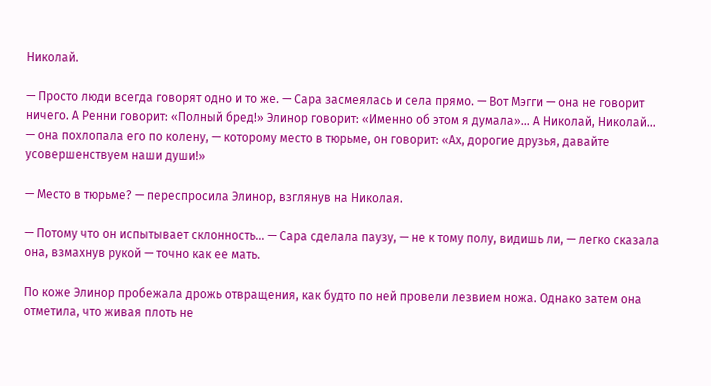Николай.

— Просто люди всегда говорят одно и то же. — Сара засмеялась и села прямо. — Вот Мэгги — она не говорит ничего. А Ренни говорит: «Полный бред!» Элинор говорит: «Именно об этом я думала»… А Николай, Николай… — она похлопала его по колену, — которому место в тюрьме, он говорит: «Ах, дорогие друзья, давайте усовершенствуем наши души!»

— Место в тюрьме? — переспросила Элинор, взглянув на Николая.

— Потому что он испытывает склонность… — Сара сделала паузу, — не к тому полу, видишь ли, — легко сказала она, взмахнув рукой — точно как ее мать.

По коже Элинор пробежала дрожь отвращения, как будто по ней провели лезвием ножа. Однако затем она отметила, что живая плоть не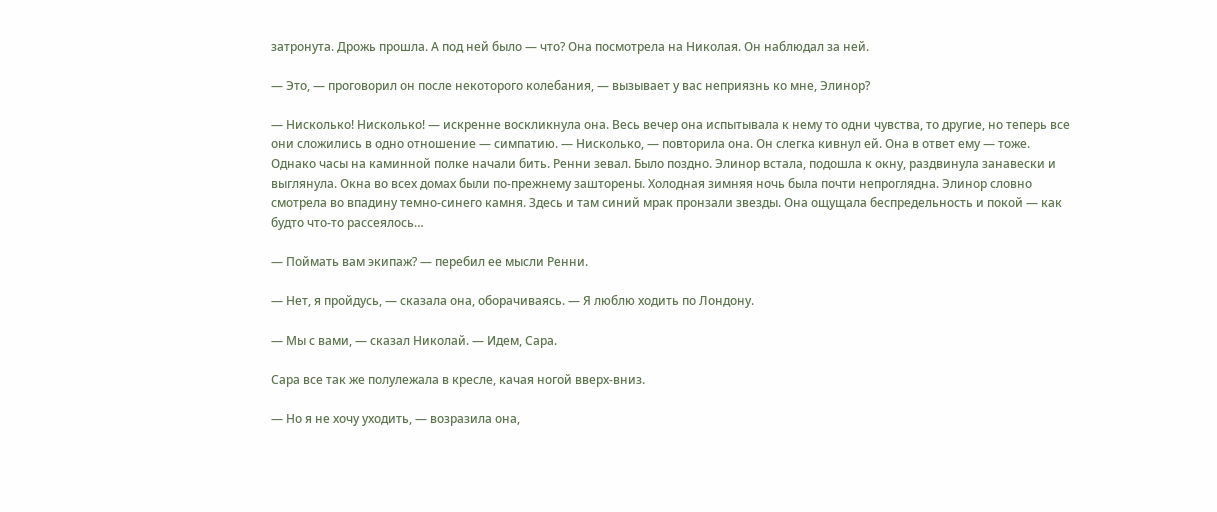затронута. Дрожь прошла. А под ней было — что? Она посмотрела на Николая. Он наблюдал за ней.

— Это, — проговорил он после некоторого колебания, — вызывает у вас неприязнь ко мне, Элинор?

— Нисколько! Нисколько! — искренне воскликнула она. Весь вечер она испытывала к нему то одни чувства, то другие, но теперь все они сложились в одно отношение — симпатию. — Нисколько, — повторила она. Он слегка кивнул ей. Она в ответ ему — тоже. Однако часы на каминной полке начали бить. Ренни зевал. Было поздно. Элинор встала, подошла к окну, раздвинула занавески и выглянула. Окна во всех домах были по-прежнему зашторены. Холодная зимняя ночь была почти непроглядна. Элинор словно смотрела во впадину темно-синего камня. Здесь и там синий мрак пронзали звезды. Она ощущала беспредельность и покой — как будто что-то рассеялось…

— Поймать вам экипаж? — перебил ее мысли Ренни.

— Нет, я пройдусь, — сказала она, оборачиваясь. — Я люблю ходить по Лондону.

— Мы с вами, — сказал Николай. — Идем, Сара.

Сара все так же полулежала в кресле, качая ногой вверх-вниз.

— Но я не хочу уходить, — возразила она,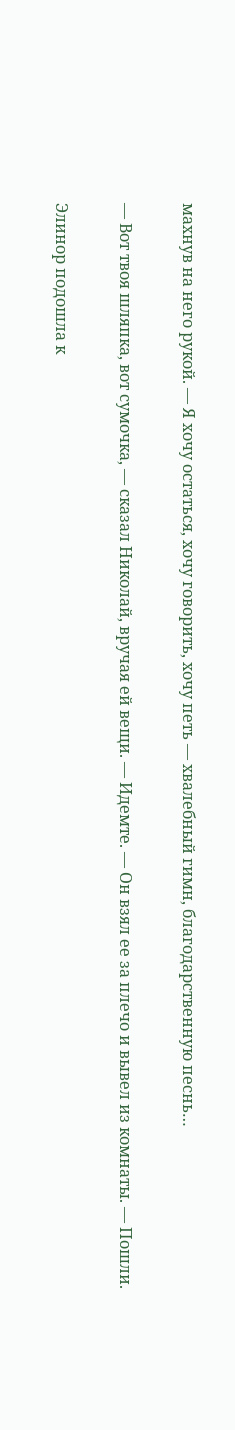махнув на него рукой. — Я хочу остаться, хочу говорить, хочу петь — хвалебный гимн, благодарственную песнь…

— Вот твоя шляпка, вот сумочка, — сказал Николай, вручая ей вещи. — Идемте. — Он взял ее за плечо и вывел из комнаты. — Пошли.

Элинор подошла к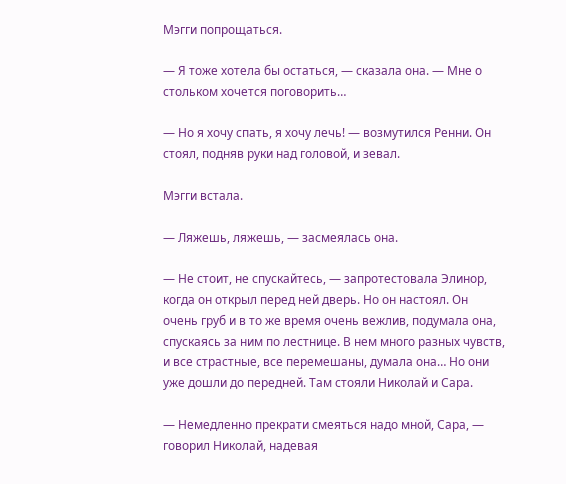Мэгги попрощаться.

— Я тоже хотела бы остаться, — сказала она. — Мне о стольком хочется поговорить…

— Но я хочу спать, я хочу лечь! — возмутился Ренни. Он стоял, подняв руки над головой, и зевал.

Мэгги встала.

— Ляжешь, ляжешь, — засмеялась она.

— Не стоит, не спускайтесь, — запротестовала Элинор, когда он открыл перед ней дверь. Но он настоял. Он очень груб и в то же время очень вежлив, подумала она, спускаясь за ним по лестнице. В нем много разных чувств, и все страстные, все перемешаны, думала она… Но они уже дошли до передней. Там стояли Николай и Сара.

— Немедленно прекрати смеяться надо мной, Сара, — говорил Николай, надевая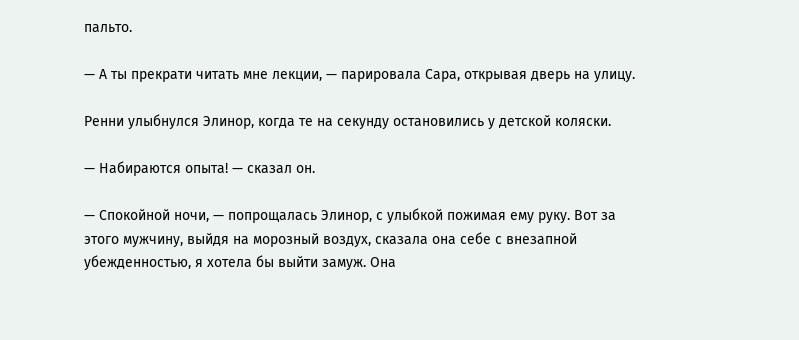пальто.

— А ты прекрати читать мне лекции, — парировала Сара, открывая дверь на улицу.

Ренни улыбнулся Элинор, когда те на секунду остановились у детской коляски.

— Набираются опыта! — сказал он.

— Спокойной ночи, — попрощалась Элинор, с улыбкой пожимая ему руку. Вот за этого мужчину, выйдя на морозный воздух, сказала она себе с внезапной убежденностью, я хотела бы выйти замуж. Она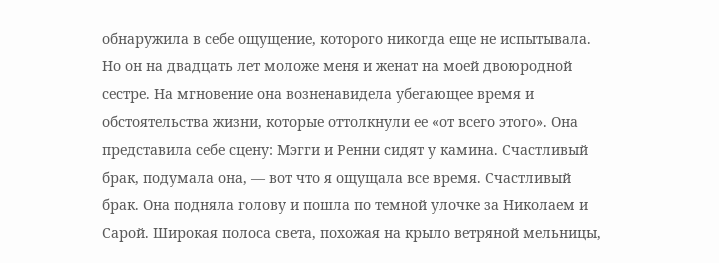обнаружила в себе ощущение, которого никогда еще не испытывала. Но он на двадцать лет моложе меня и женат на моей двоюродной сестре. На мгновение она возненавидела убегающее время и обстоятельства жизни, которые оттолкнули ее «от всего этого». Она представила себе сцену: Мэгги и Ренни сидят у камина. Счастливый брак, подумала она, — вот что я ощущала все время. Счастливый брак. Она подняла голову и пошла по темной улочке за Николаем и Сарой. Широкая полоса света, похожая на крыло ветряной мельницы,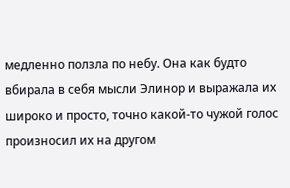медленно ползла по небу. Она как будто вбирала в себя мысли Элинор и выражала их широко и просто, точно какой-то чужой голос произносил их на другом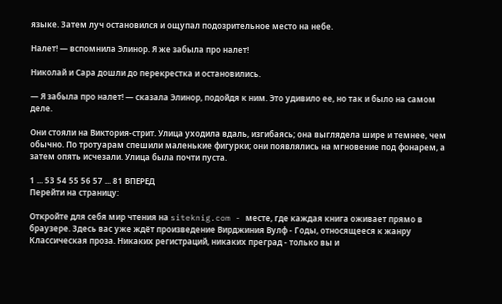языке. Затем луч остановился и ощупал подозрительное место на небе.

Налет! — вспомнила Элинор. Я же забыла про налет!

Николай и Сара дошли до перекрестка и остановились.

— Я забыла про налет! — сказала Элинор, подойдя к ним. Это удивило ее, но так и было на самом деле.

Они стояли на Виктория-стрит. Улица уходила вдаль, изгибаясь; она выглядела шире и темнее, чем обычно. По тротуарам спешили маленькие фигурки; они появлялись на мгновение под фонарем, а затем опять исчезали. Улица была почти пуста.

1 ... 53 54 55 56 57 ... 81 ВПЕРЕД
Перейти на страницу:

Откройте для себя мир чтения на siteknig.com - месте, где каждая книга оживает прямо в браузере. Здесь вас уже ждёт произведение Вирджиния Вулф - Годы, относящееся к жанру Классическая проза. Никаких регистраций, никаких преград - только вы и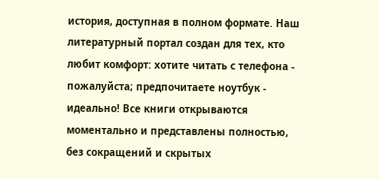история, доступная в полном формате. Наш литературный портал создан для тех, кто любит комфорт: хотите читать с телефона - пожалуйста; предпочитаете ноутбук - идеально! Все книги открываются моментально и представлены полностью, без сокращений и скрытых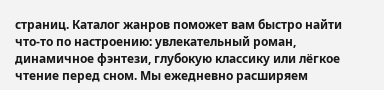страниц. Каталог жанров поможет вам быстро найти что-то по настроению: увлекательный роман, динамичное фэнтези, глубокую классику или лёгкое чтение перед сном. Мы ежедневно расширяем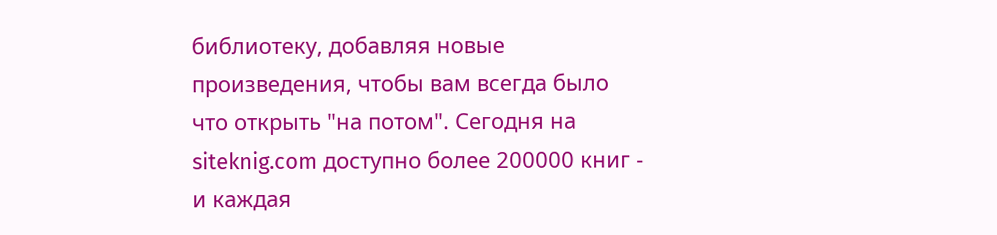библиотеку, добавляя новые произведения, чтобы вам всегда было что открыть "на потом". Сегодня на siteknig.com доступно более 200000 книг - и каждая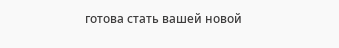готова стать вашей новой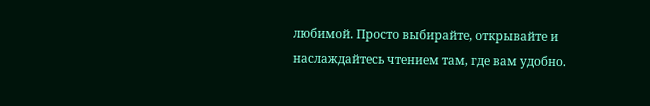любимой. Просто выбирайте, открывайте и наслаждайтесь чтением там, где вам удобно.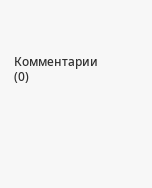Комментарии (0)